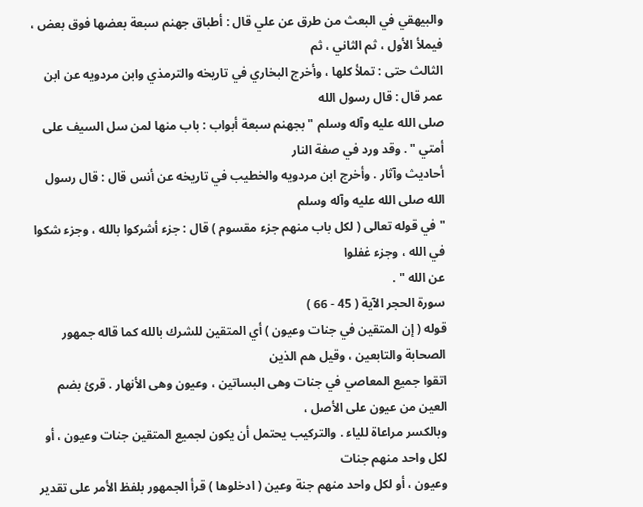والبيهقي في البعث من طرق عن علي قال : أطباق جهنم سبعة بعضها فوق بعض ، فيملأ الأول ، ثم الثاني ، ثم
الثالث حتى : تملأ كلها ، وأخرج البخاري في تاريخه والترمذي وابن مردويه عن ابن عمر قال : قال رسول الله
صلى الله عليه وآله وسلم " بجهنم سبعة أبواب : باب منها لمن سل السيف على أمتي " . وقد ورد في صفة النار
أحاديث وآثار . وأخرج ابن مردويه والخطيب في تاريخه عن أنس قال : قال رسول الله صلى الله عليه وآله وسلم
" في قوله تعالى ( لكل باب منهم جزء مقسوم ) قال : جزء أشركوا بالله ، وجزء شكوا في الله ، وجزء غفلوا
عن الله " .
سورة الحجر الآية ( 45 - 66 )
قوله ( إن المتقين في جنات وعيون ) أي المتقين للشرك بالله كما قاله جمهور الصحابة والتابعين ، وقيل هم الذين
اتقوا جميع المعاصي في جنات وهى البساتين ، وعيون وهى الأنهار . قرئ بضم العين من عيون على الأصل ،
وبالكسر مراعاة للياء . والتركيب يحتمل أن يكون لجميع المتقين جنات وعيون ، أو لكل واحد منهم جنات
وعيون ، أو لكل واحد منهم جنة وعين ( ادخلوها ) قرأ الجمهور بلفظ الأمر على تقدير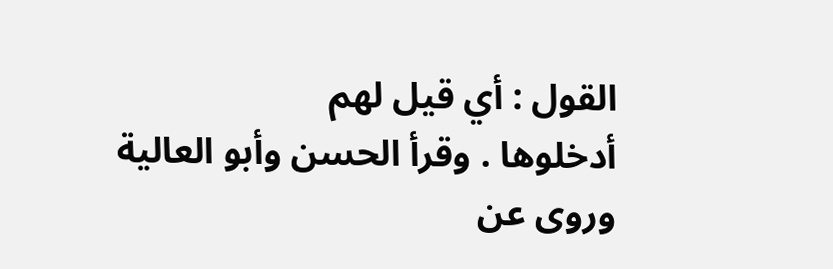القول : أي قيل لهم
أدخلوها . وقرأ الحسن وأبو العالية وروى عن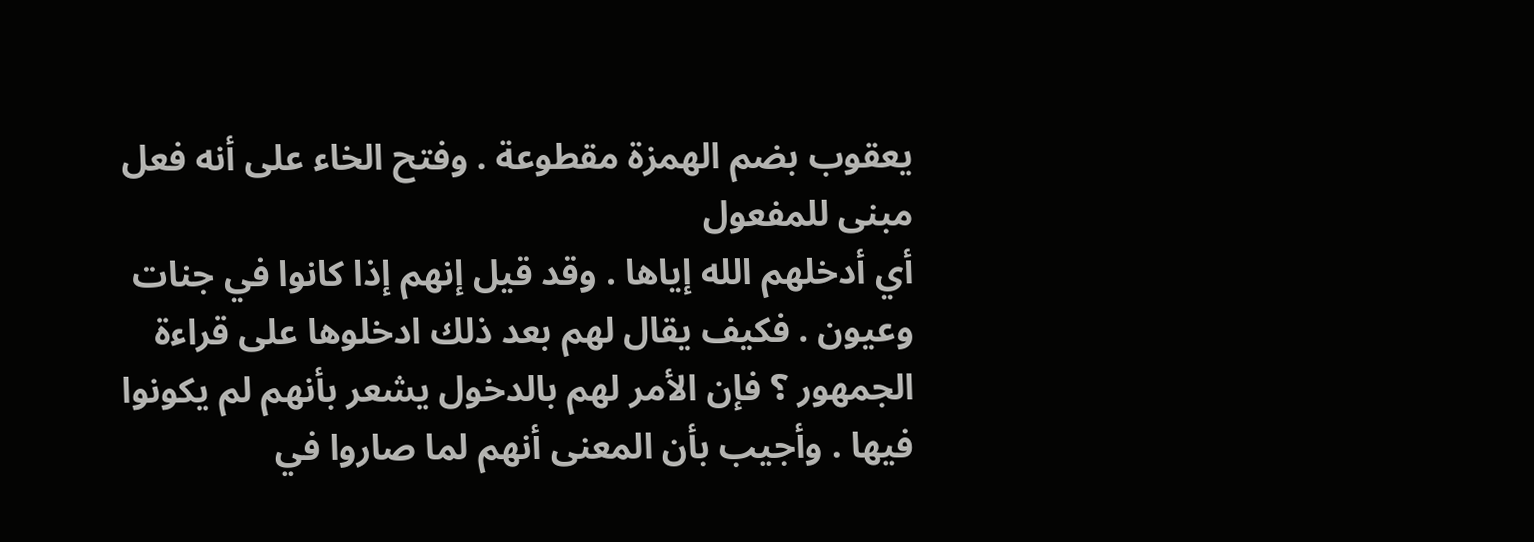يعقوب بضم الهمزة مقطوعة . وفتح الخاء على أنه فعل مبنى للمفعول
أي أدخلهم الله إياها . وقد قيل إنهم إذا كانوا في جنات وعيون . فكيف يقال لهم بعد ذلك ادخلوها على قراءة
الجمهور ؟ فإن الأمر لهم بالدخول يشعر بأنهم لم يكونوا فيها . وأجيب بأن المعنى أنهم لما صاروا في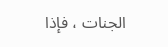الجنات ، فإذا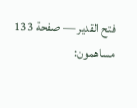فتح القدير — صفحة 133
مساهمون: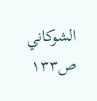الشوكاني
ص١٣٣